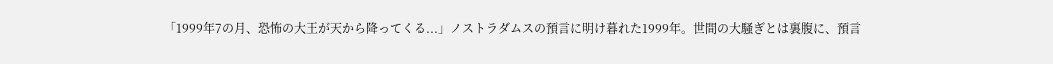「1999年7の月、恐怖の大王が天から降ってくる...」ノストラダムスの預言に明け暮れた1999年。世間の大騒ぎとは裏腹に、預言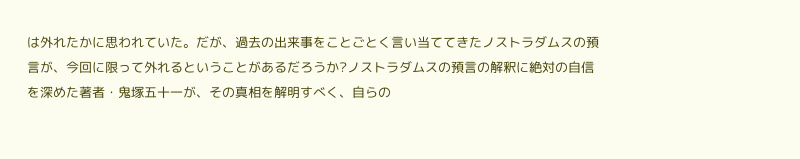は外れたかに思われていた。だが、過去の出来事をことごとく言い当ててきたノストラダムスの預言が、今回に限って外れるということがあるだろうか?ノストラダムスの預言の解釈に絶対の自信を深めた著者・鬼塚五十一が、その真相を解明すべく、自らの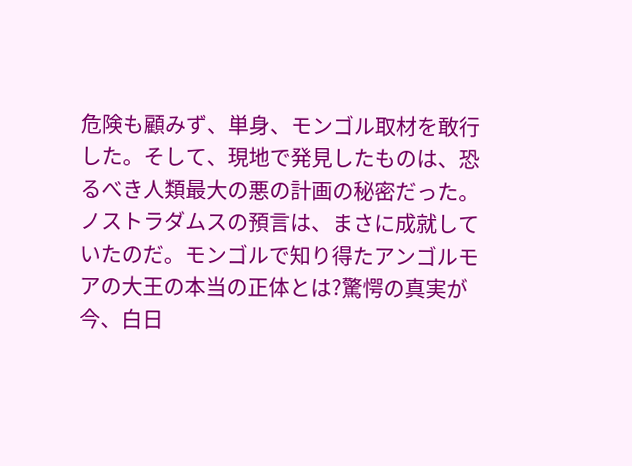危険も顧みず、単身、モンゴル取材を敢行した。そして、現地で発見したものは、恐るべき人類最大の悪の計画の秘密だった。ノストラダムスの預言は、まさに成就していたのだ。モンゴルで知り得たアンゴルモアの大王の本当の正体とは?驚愕の真実が今、白日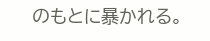のもとに暴かれる。